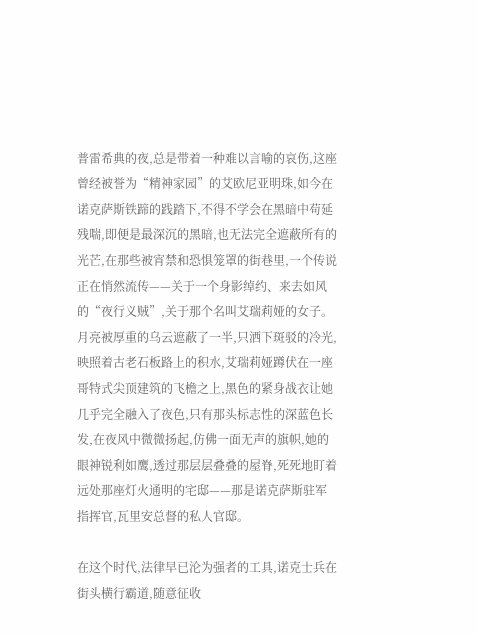普雷希典的夜,总是带着一种难以言喻的哀伤,这座曾经被誉为“精神家园”的艾欧尼亚明珠,如今在诺克萨斯铁蹄的践踏下,不得不学会在黑暗中苟延残喘,即便是最深沉的黑暗,也无法完全遮蔽所有的光芒,在那些被宵禁和恐惧笼罩的街巷里,一个传说正在悄然流传——关于一个身影绰约、来去如风的“夜行义贼”,关于那个名叫艾瑞莉娅的女子。
月亮被厚重的乌云遮蔽了一半,只洒下斑驳的冷光,映照着古老石板路上的积水,艾瑞莉娅蹲伏在一座哥特式尖顶建筑的飞檐之上,黑色的紧身战衣让她几乎完全融入了夜色,只有那头标志性的深蓝色长发,在夜风中微微扬起,仿佛一面无声的旗帜,她的眼神锐利如鹰,透过那层层叠叠的屋脊,死死地盯着远处那座灯火通明的宅邸——那是诺克萨斯驻军指挥官,瓦里安总督的私人官邸。

在这个时代,法律早已沦为强者的工具,诺克士兵在街头横行霸道,随意征收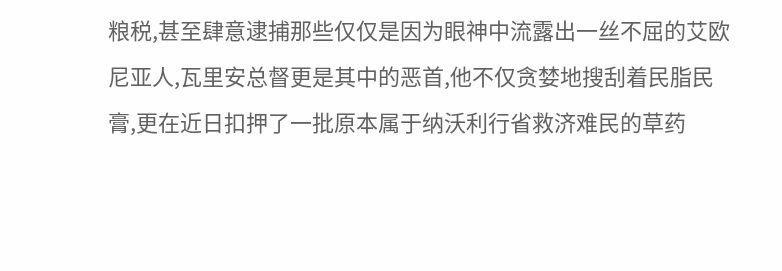粮税,甚至肆意逮捕那些仅仅是因为眼神中流露出一丝不屈的艾欧尼亚人,瓦里安总督更是其中的恶首,他不仅贪婪地搜刮着民脂民膏,更在近日扣押了一批原本属于纳沃利行省救济难民的草药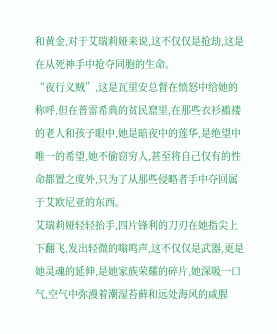和黄金,对于艾瑞莉娅来说,这不仅仅是抢劫,这是在从死神手中抢夺同胞的生命。
“夜行义贼”,这是瓦里安总督在愤怒中给她的称呼,但在普雷希典的贫民窟里,在那些衣衫褴褛的老人和孩子眼中,她是暗夜中的莲华,是绝望中唯一的希望,她不偷窃穷人,甚至将自己仅有的性命都置之度外,只为了从那些侵略者手中夺回属于艾欧尼亚的东西。
艾瑞莉娅轻轻抬手,四片锋利的刀刃在她指尖上下翻飞,发出轻微的嗡鸣声,这不仅仅是武器,更是她灵魂的延伸,是她家族荣耀的碎片,她深吸一口气,空气中弥漫着潮湿苔藓和远处海风的咸腥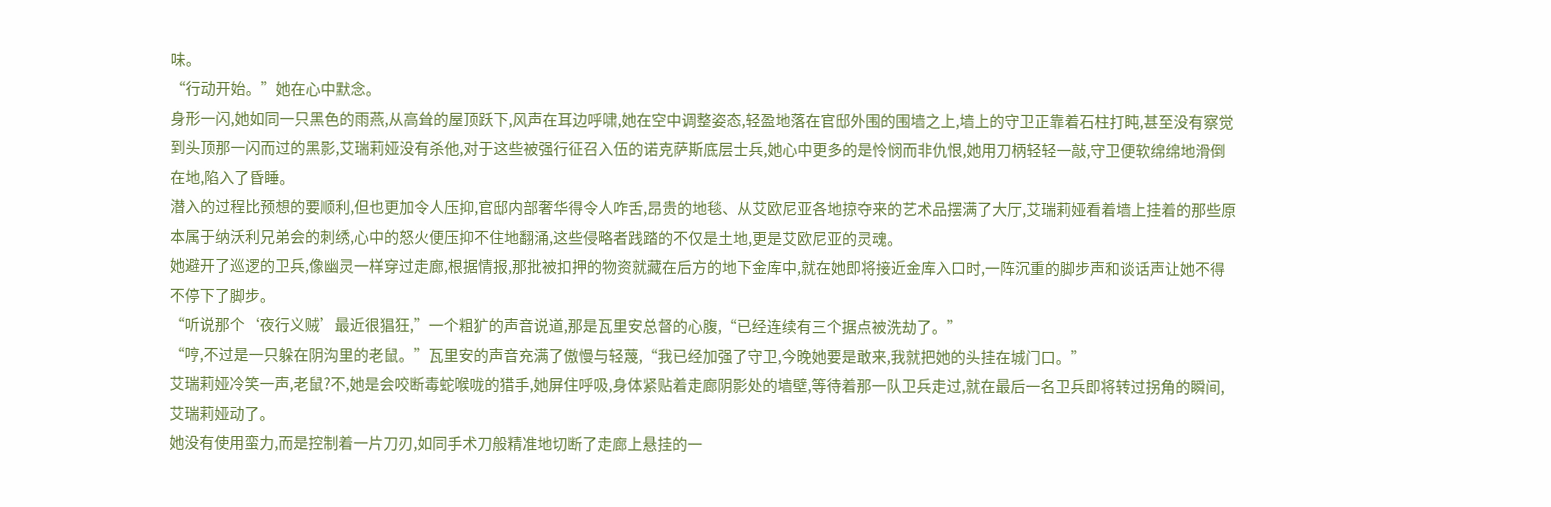味。
“行动开始。”她在心中默念。
身形一闪,她如同一只黑色的雨燕,从高耸的屋顶跃下,风声在耳边呼啸,她在空中调整姿态,轻盈地落在官邸外围的围墙之上,墙上的守卫正靠着石柱打盹,甚至没有察觉到头顶那一闪而过的黑影,艾瑞莉娅没有杀他,对于这些被强行征召入伍的诺克萨斯底层士兵,她心中更多的是怜悯而非仇恨,她用刀柄轻轻一敲,守卫便软绵绵地滑倒在地,陷入了昏睡。
潜入的过程比预想的要顺利,但也更加令人压抑,官邸内部奢华得令人咋舌,昂贵的地毯、从艾欧尼亚各地掠夺来的艺术品摆满了大厅,艾瑞莉娅看着墙上挂着的那些原本属于纳沃利兄弟会的刺绣,心中的怒火便压抑不住地翻涌,这些侵略者践踏的不仅是土地,更是艾欧尼亚的灵魂。
她避开了巡逻的卫兵,像幽灵一样穿过走廊,根据情报,那批被扣押的物资就藏在后方的地下金库中,就在她即将接近金库入口时,一阵沉重的脚步声和谈话声让她不得不停下了脚步。
“听说那个‘夜行义贼’最近很猖狂,”一个粗犷的声音说道,那是瓦里安总督的心腹,“已经连续有三个据点被洗劫了。”
“哼,不过是一只躲在阴沟里的老鼠。”瓦里安的声音充满了傲慢与轻蔑,“我已经加强了守卫,今晚她要是敢来,我就把她的头挂在城门口。”
艾瑞莉娅冷笑一声,老鼠?不,她是会咬断毒蛇喉咙的猎手,她屏住呼吸,身体紧贴着走廊阴影处的墙壁,等待着那一队卫兵走过,就在最后一名卫兵即将转过拐角的瞬间,艾瑞莉娅动了。
她没有使用蛮力,而是控制着一片刀刃,如同手术刀般精准地切断了走廊上悬挂的一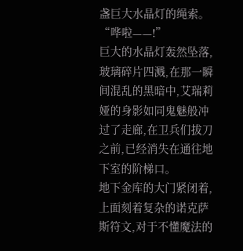盏巨大水晶灯的绳索。
“哗啦——!”
巨大的水晶灯轰然坠落,玻璃碎片四溅,在那一瞬间混乱的黑暗中,艾瑞莉娅的身影如同鬼魅般冲过了走廊,在卫兵们拔刀之前,已经消失在通往地下室的阶梯口。
地下金库的大门紧闭着,上面刻着复杂的诺克萨斯符文,对于不懂魔法的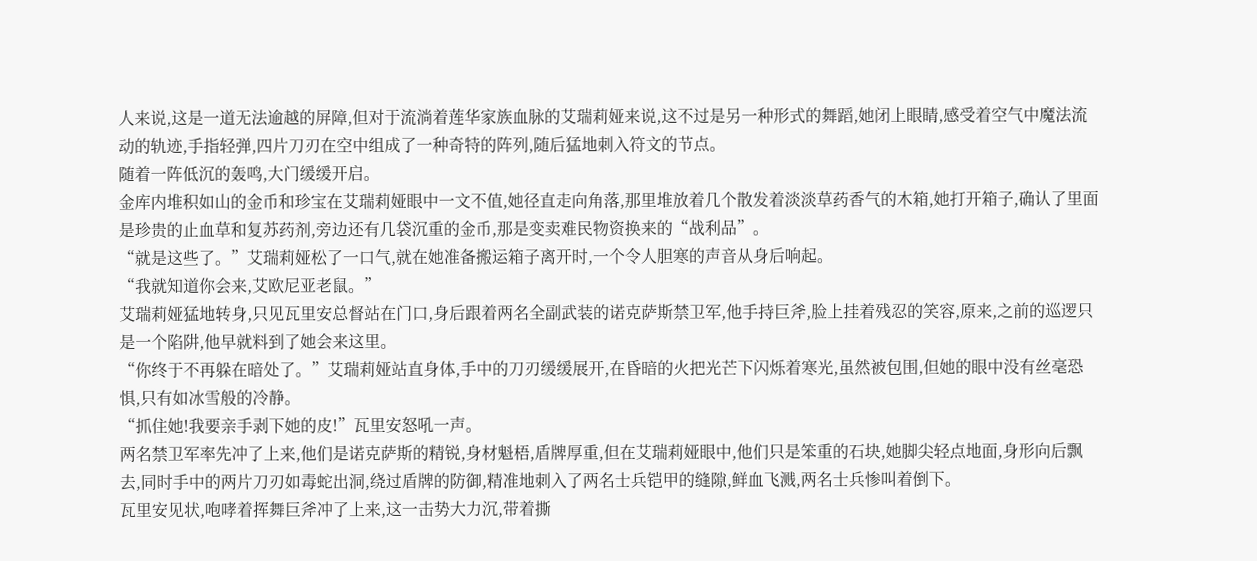人来说,这是一道无法逾越的屏障,但对于流淌着莲华家族血脉的艾瑞莉娅来说,这不过是另一种形式的舞蹈,她闭上眼睛,感受着空气中魔法流动的轨迹,手指轻弹,四片刀刃在空中组成了一种奇特的阵列,随后猛地刺入符文的节点。
随着一阵低沉的轰鸣,大门缓缓开启。
金库内堆积如山的金币和珍宝在艾瑞莉娅眼中一文不值,她径直走向角落,那里堆放着几个散发着淡淡草药香气的木箱,她打开箱子,确认了里面是珍贵的止血草和复苏药剂,旁边还有几袋沉重的金币,那是变卖难民物资换来的“战利品”。
“就是这些了。”艾瑞莉娅松了一口气,就在她准备搬运箱子离开时,一个令人胆寒的声音从身后响起。
“我就知道你会来,艾欧尼亚老鼠。”
艾瑞莉娅猛地转身,只见瓦里安总督站在门口,身后跟着两名全副武装的诺克萨斯禁卫军,他手持巨斧,脸上挂着残忍的笑容,原来,之前的巡逻只是一个陷阱,他早就料到了她会来这里。
“你终于不再躲在暗处了。”艾瑞莉娅站直身体,手中的刀刃缓缓展开,在昏暗的火把光芒下闪烁着寒光,虽然被包围,但她的眼中没有丝毫恐惧,只有如冰雪般的冷静。
“抓住她!我要亲手剥下她的皮!”瓦里安怒吼一声。
两名禁卫军率先冲了上来,他们是诺克萨斯的精锐,身材魁梧,盾牌厚重,但在艾瑞莉娅眼中,他们只是笨重的石块,她脚尖轻点地面,身形向后飘去,同时手中的两片刀刃如毒蛇出洞,绕过盾牌的防御,精准地刺入了两名士兵铠甲的缝隙,鲜血飞溅,两名士兵惨叫着倒下。
瓦里安见状,咆哮着挥舞巨斧冲了上来,这一击势大力沉,带着撕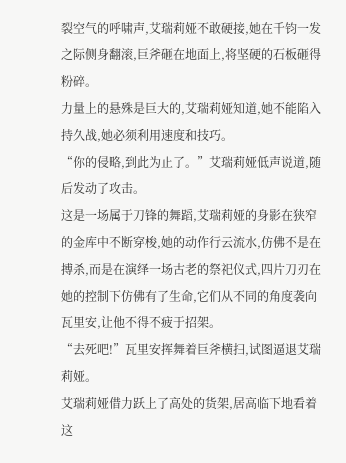裂空气的呼啸声,艾瑞莉娅不敢硬接,她在千钧一发之际侧身翻滚,巨斧砸在地面上,将坚硬的石板砸得粉碎。
力量上的悬殊是巨大的,艾瑞莉娅知道,她不能陷入持久战,她必须利用速度和技巧。
“你的侵略,到此为止了。”艾瑞莉娅低声说道,随后发动了攻击。
这是一场属于刀锋的舞蹈,艾瑞莉娅的身影在狭窄的金库中不断穿梭,她的动作行云流水,仿佛不是在搏杀,而是在演绎一场古老的祭祀仪式,四片刀刃在她的控制下仿佛有了生命,它们从不同的角度袭向瓦里安,让他不得不疲于招架。
“去死吧!”瓦里安挥舞着巨斧横扫,试图逼退艾瑞莉娅。
艾瑞莉娅借力跃上了高处的货架,居高临下地看着这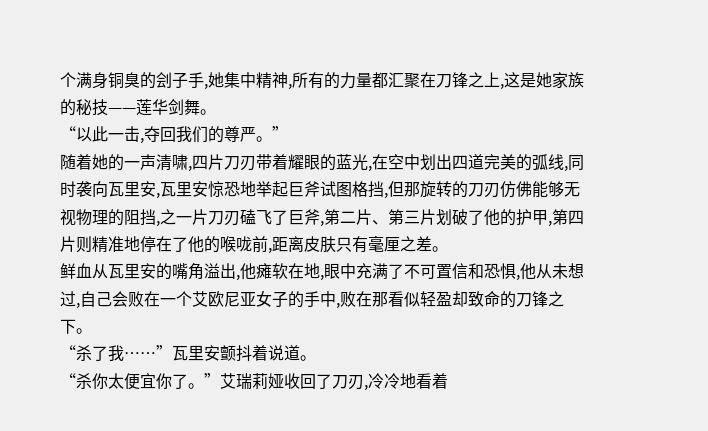个满身铜臭的刽子手,她集中精神,所有的力量都汇聚在刀锋之上,这是她家族的秘技——莲华剑舞。
“以此一击,夺回我们的尊严。”
随着她的一声清啸,四片刀刃带着耀眼的蓝光,在空中划出四道完美的弧线,同时袭向瓦里安,瓦里安惊恐地举起巨斧试图格挡,但那旋转的刀刃仿佛能够无视物理的阻挡,之一片刀刃磕飞了巨斧,第二片、第三片划破了他的护甲,第四片则精准地停在了他的喉咙前,距离皮肤只有毫厘之差。
鲜血从瓦里安的嘴角溢出,他瘫软在地,眼中充满了不可置信和恐惧,他从未想过,自己会败在一个艾欧尼亚女子的手中,败在那看似轻盈却致命的刀锋之下。
“杀了我……”瓦里安颤抖着说道。
“杀你太便宜你了。”艾瑞莉娅收回了刀刃,冷冷地看着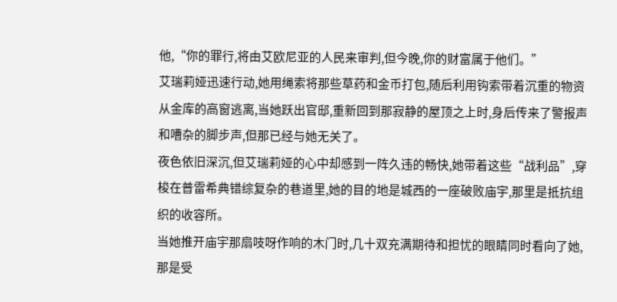他,“你的罪行,将由艾欧尼亚的人民来审判,但今晚,你的财富属于他们。”
艾瑞莉娅迅速行动,她用绳索将那些草药和金币打包,随后利用钩索带着沉重的物资从金库的高窗逃离,当她跃出官邸,重新回到那寂静的屋顶之上时,身后传来了警报声和嘈杂的脚步声,但那已经与她无关了。
夜色依旧深沉,但艾瑞莉娅的心中却感到一阵久违的畅快,她带着这些“战利品”,穿梭在普雷希典错综复杂的巷道里,她的目的地是城西的一座破败庙宇,那里是抵抗组织的收容所。
当她推开庙宇那扇吱呀作响的木门时,几十双充满期待和担忧的眼睛同时看向了她,那是受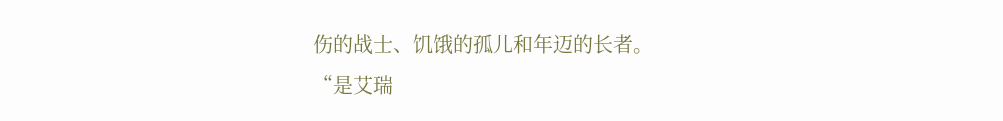伤的战士、饥饿的孤儿和年迈的长者。
“是艾瑞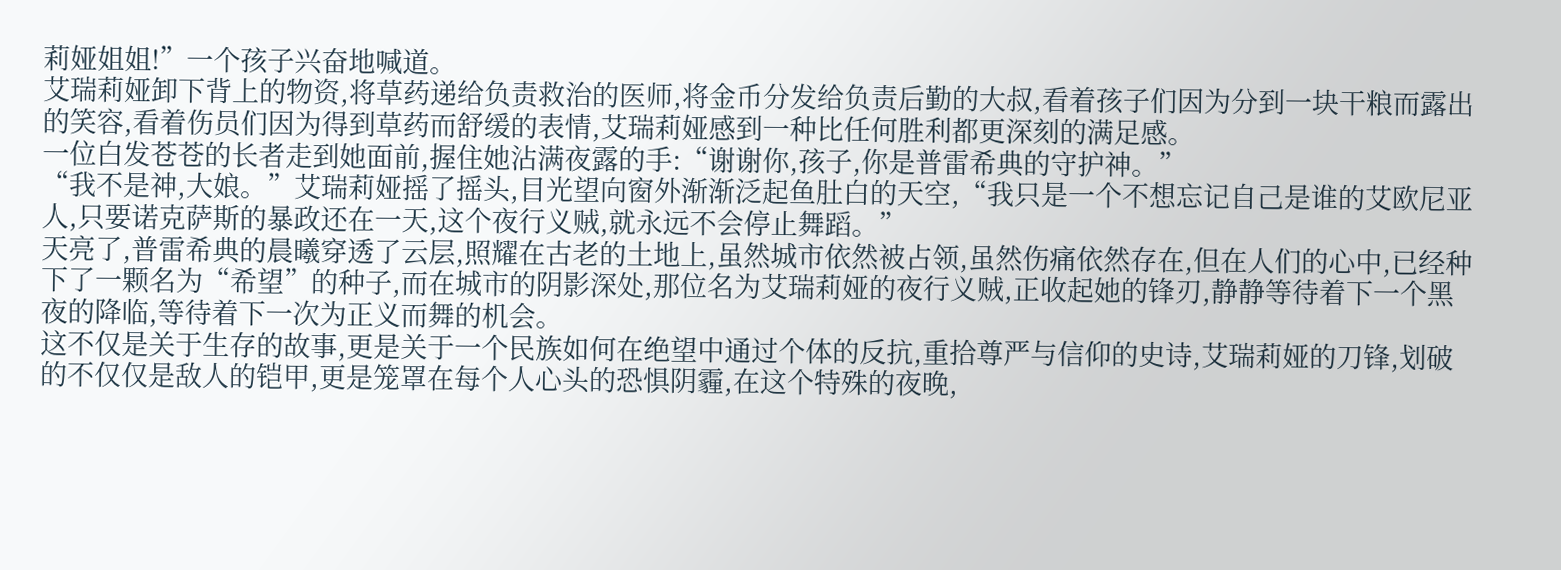莉娅姐姐!”一个孩子兴奋地喊道。
艾瑞莉娅卸下背上的物资,将草药递给负责救治的医师,将金币分发给负责后勤的大叔,看着孩子们因为分到一块干粮而露出的笑容,看着伤员们因为得到草药而舒缓的表情,艾瑞莉娅感到一种比任何胜利都更深刻的满足感。
一位白发苍苍的长者走到她面前,握住她沾满夜露的手:“谢谢你,孩子,你是普雷希典的守护神。”
“我不是神,大娘。”艾瑞莉娅摇了摇头,目光望向窗外渐渐泛起鱼肚白的天空,“我只是一个不想忘记自己是谁的艾欧尼亚人,只要诺克萨斯的暴政还在一天,这个夜行义贼,就永远不会停止舞蹈。”
天亮了,普雷希典的晨曦穿透了云层,照耀在古老的土地上,虽然城市依然被占领,虽然伤痛依然存在,但在人们的心中,已经种下了一颗名为“希望”的种子,而在城市的阴影深处,那位名为艾瑞莉娅的夜行义贼,正收起她的锋刃,静静等待着下一个黑夜的降临,等待着下一次为正义而舞的机会。
这不仅是关于生存的故事,更是关于一个民族如何在绝望中通过个体的反抗,重拾尊严与信仰的史诗,艾瑞莉娅的刀锋,划破的不仅仅是敌人的铠甲,更是笼罩在每个人心头的恐惧阴霾,在这个特殊的夜晚,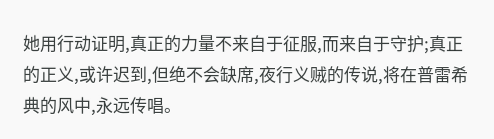她用行动证明,真正的力量不来自于征服,而来自于守护;真正的正义,或许迟到,但绝不会缺席,夜行义贼的传说,将在普雷希典的风中,永远传唱。